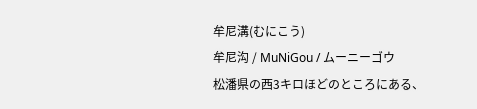牟尼溝(むにこう)
牟尼沟 / MuNiGou / ムーニーゴウ
松潘県の西3キロほどのところにある、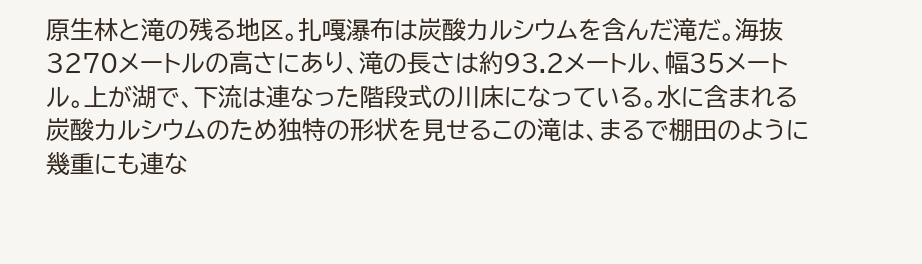原生林と滝の残る地区。扎嘎瀑布は炭酸カルシウムを含んだ滝だ。海抜3270メートルの高さにあり、滝の長さは約93.2メートル、幅35メートル。上が湖で、下流は連なった階段式の川床になっている。水に含まれる炭酸カルシウムのため独特の形状を見せるこの滝は、まるで棚田のように幾重にも連な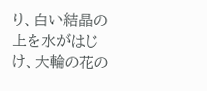り、白い結晶の上を水がはじけ、大輪の花の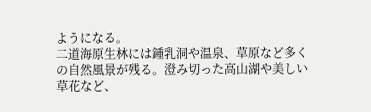ようになる。
二道海原生林には鍾乳洞や温泉、草原など多くの自然風景が残る。澄み切った高山湖や美しい草花など、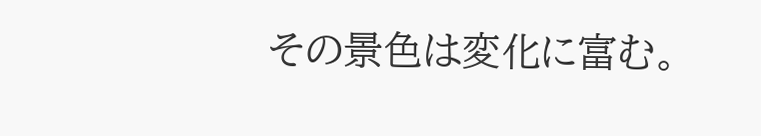その景色は変化に富む。